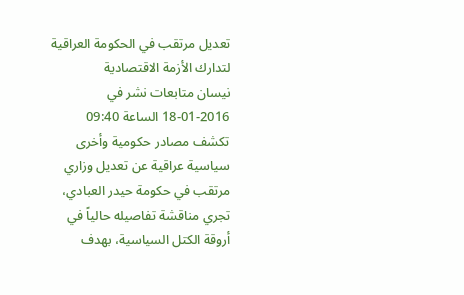تعديل مرتقب في الحكومة العراقية لتدارك الأزمة الاقتصادية
نيسان متابعات نشر في 2016-01-18 الساعة 09:40
تكشف مصادر حكومية وأخرى سياسية عراقية عن تعديل وزاري مرتقب في حكومة حيدر العبادي، تجري مناقشة تفاصيله حالياً في أروقة الكتل السياسية، بهدف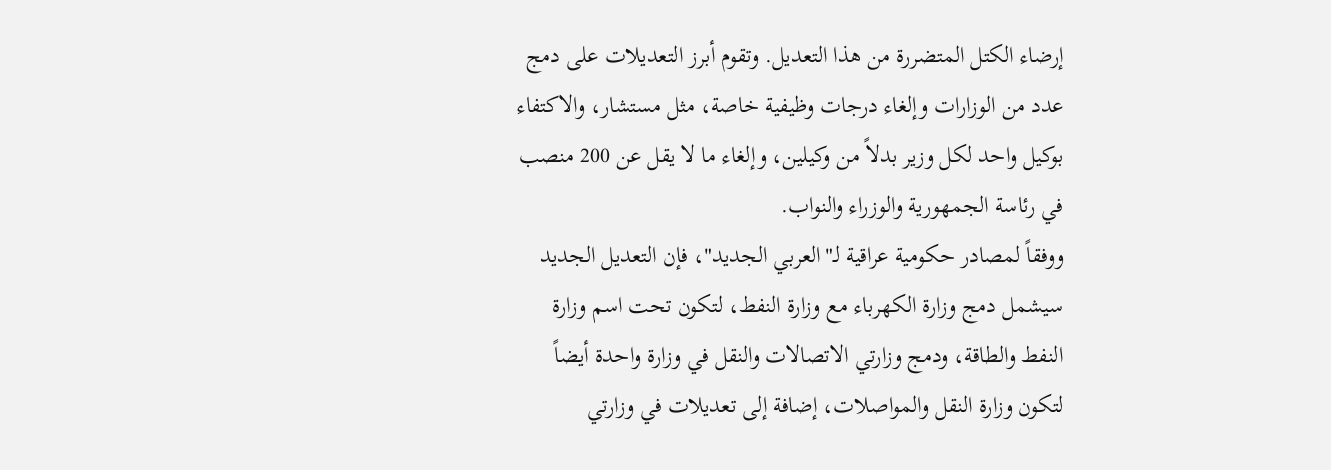إرضاء الكتل المتضررة من هذا التعديل. وتقوم أبرز التعديلات على دمج عدد من الوزارات وإلغاء درجات وظيفية خاصة، مثل مستشار، والاكتفاء بوكيل واحد لكل وزير بدلاً من وكيلين، وإلغاء ما لا يقل عن 200 منصب في رئاسة الجمهورية والوزراء والنواب.
ووفقاً لمصادر حكومية عراقية لـ"العربي الجديد"، فإن التعديل الجديد سيشمل دمج وزارة الكهرباء مع وزارة النفط، لتكون تحت اسم وزارة النفط والطاقة، ودمج وزارتي الاتصالات والنقل في وزارة واحدة أيضاً لتكون وزارة النقل والمواصلات، إضافة إلى تعديلات في وزارتي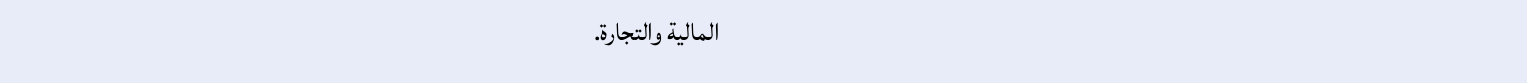المالية والتجارة.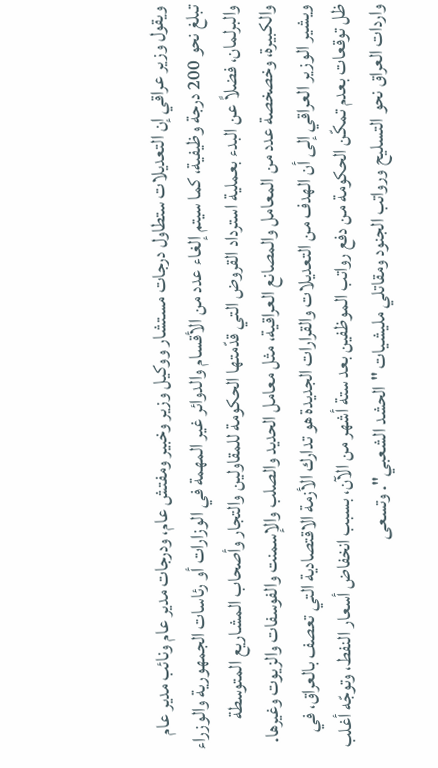ويقول وزير عراقي إن التعديلات ستطاول درجات مستشار ووكيل وزير وخبير ومفتش عام، ودرجات مدير عام ونائب مدير عام تبلغ نحو 200 درجة وظيفية، كما سيتم إلغاء عدد من الأقسام والدوائر غير المهمة في الوزارات أو رئاسات الجمهورية والوزراء والبرلمان، فضلاً عن البدء بعملية استرداد القروض التي قدّمتها الحكومة للمقاولين والتجار وأصحاب المشاريع المتوسطة والكبيرة، وخصخصة عدد من المعامل والمصانع العراقية، مثل معامل الحديد والصلب والإسمنت والفوسفات والزيوت وغيرها.
ويشير الوزير العراقي إلى أن الهدف من التعديلات والقرارات الجديدة هو تدارك الأزمة الاقتصادية التي تعصف بالعراق، في ظل توقعات بعدم تمكّن الحكومة من دفع رواتب الموظفين بعد ستة أشهر من الآن، بسبب انخفاض أسعار النفط، وتوجّه أغلب واردات العراق نحو التسليح ورواتب الجنود ومقاتلي مليشيات "الحشد الشعبي". وتسعى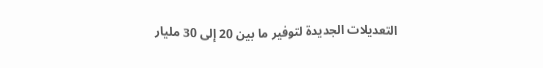التعديلات الجديدة لتوفير ما بين 20 إلى 30 مليار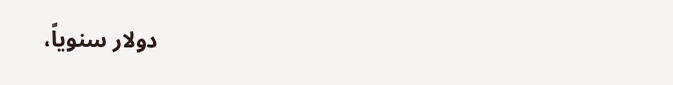دولار سنوياً،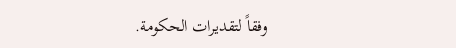وفقاً لتقديرات الحكومة.